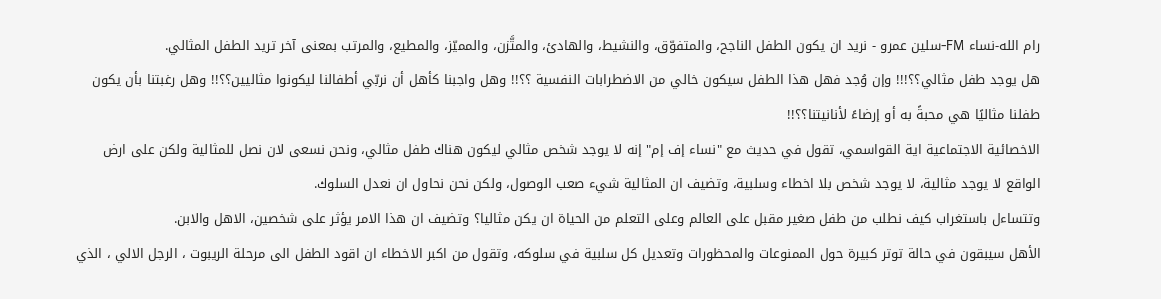رام الله-نساء FM-سلين عمرو - نريد ان يكون الطفل الناجح، والمتفوّق، والنشيط، والهادئ، والمتَّزن، والمميّز، والمطيع، والمرتب بمعنى آخر تريد الطفل المثالي.
هل يوجد طفل مثالي؟؟!!! وإن وُجد فهل هذا الطفل سيكون خالي من الاضطرابات النفسية ؟؟!! وهل واجبنا كأهل أن نربّي أطفالنا ليكونوا مثاليين؟؟!! وهل رغبتنا بأن يكون طفلنا مثاليًا هي محبةً به أو إرضاءً لأنانيتنا؟؟!!
الاخصائية الاجتماعية اية القواسمي، تقول في حديث مع "نساء إف إم" إنه لا يوجد شخص مثالي ليكون هناك طفل مثالي، ونحن نسعى لان نصل للمثالية ولكن على ارض الواقع لا يوجد مثالية، لا يوجد شخص بلا اخطاء وسلبية، وتضيف ان المثالية شيء صعب الوصول، ولكن نحن نحاول ان نعدل السلوك.
وتتساءل باستغراب كيف نطلب من طفل صغير مقبل على العالم وعلى التعلم من الحياة ان يكن مثاليا؟ وتضيف ان هذا الامر يؤثر على شخصين، الاهل والابن.
الأهل سيبقون في حالة توتر كبيرة حول الممنوعات والمحظورات وتعديل كل سلبية في سلوكه، وتقول من اكبر الاخطاء ان اقود الطفل الى مرحلة الريبوت ، الرجل الالي ، الذي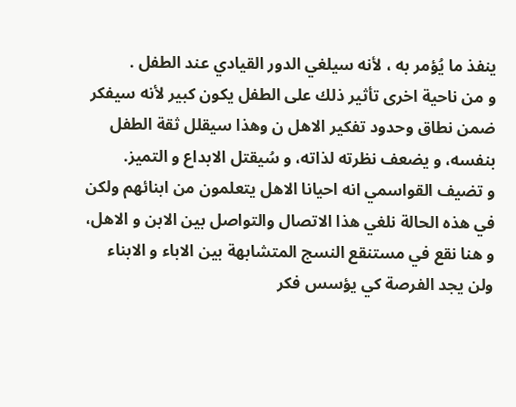ينفذ ما يُؤمر به ، لأنه سيلغي الدور القيادي عند الطفل .
و من ناحية اخرى تأثير ذلك على الطفل يكون كبير لأنه سيفكر ضمن نطاق وحدود تفكير الاهل ن وهذا سيقلل ثقة الطفل بنفسه، و يضعف نظرته لذاته، و سُيقتل الابداع و التميز.
و تضيف القواسمي انه احيانا الاهل يتعلمون من ابنائهم ولكن في هذه الحالة نلغي هذا الاتصال والتواصل بين الابن و الاهل، و هنا نقع في مستنقع النسج المتشابهة بين الاباء و الابناء ولن يجد الفرصة كي يؤسس فكر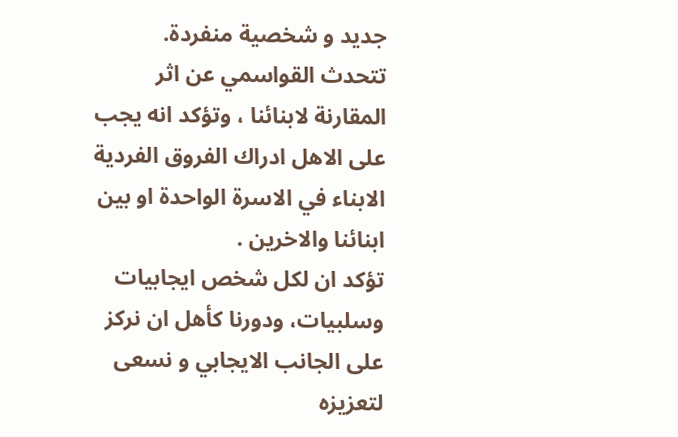جديد و شخصية منفردة.
تتحدث القواسمي عن اثر المقارنة لابنائنا ، وتؤكد انه يجب على الاهل ادراك الفروق الفردية الابناء في الاسرة الواحدة او بين ابنائنا والاخرين .
تؤكد ان لكل شخص ايجابيات وسلبيات، ودورنا كأهل ان نركز على الجانب الايجابي و نسعى لتعزيزه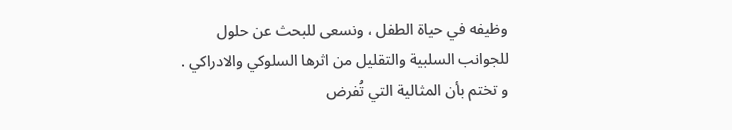وظيفه في حياة الطفل ، ونسعى للبحث عن حلول للجوانب السلبية والتقليل من اثرها السلوكي والادراكي .
و تختم بأن المثالية التي تُفرض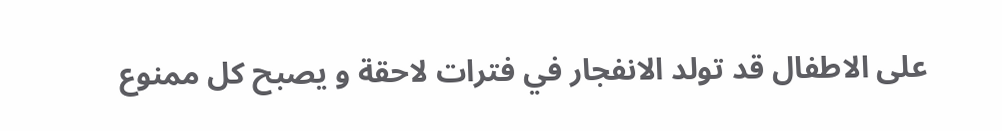على الاطفال قد تولد الانفجار في فترات لاحقة و يصبح كل ممنوع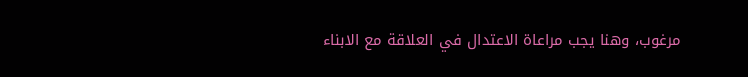مرغوب، وهنا يجب مراعاة الاعتدال في العلاقة مع الابناء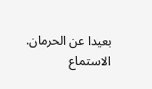بعيدا عن الحرمان.
الاستماع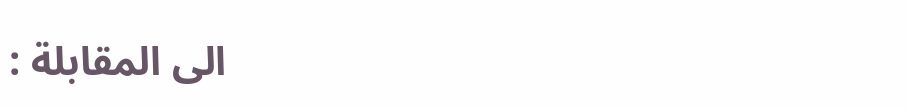الى المقابلة :